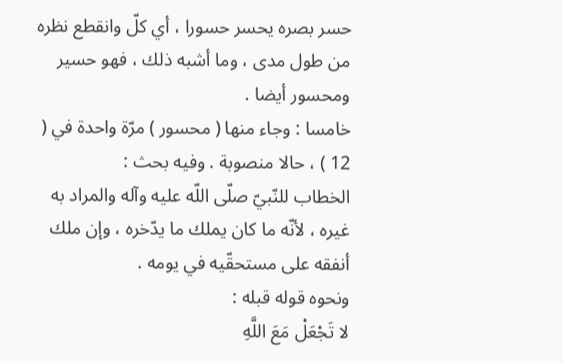حسر بصره يحسر حسورا ، أي كلّ وانقطع نظره من طول مدى ، وما أشبه ذلك ، فهو حسير ومحسور أيضا .
خامسا : وجاء منها ( محسور ) مرّة واحدة في ( 12 ) ، حالا منصوبة . وفيه بحث :
الخطاب للنّبيّ صلّى اللّه عليه وآله والمراد به غيره ، لأنّه ما كان يملك ما يدّخره ، وإن ملك أنفقه على مستحقّيه في يومه .
ونحوه قوله قبله :
لا تَجْعَلْ مَعَ اللَّهِ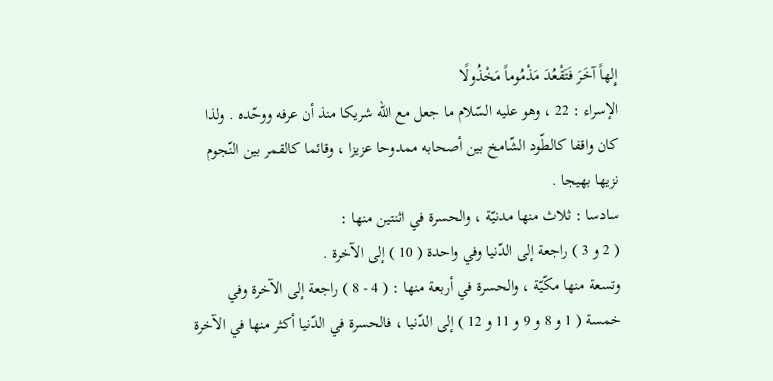إِلهاً آخَرَ فَتَقْعُدَ مَذْمُوماً مَخْذُولًا
الإسراء : 22 ، وهو عليه السّلام ما جعل مع اللّه شريكا منذ أن عرفه ووحّده . ولذا كان واقفا كالطّود الشّامخ بين أصحابه ممدوحا عزيزا ، وقائما كالقمر بين النّجوم نزيها بهيجا .
سادسا : ثلاث منها مدنيّة ، والحسرة في اثنتين منها :
( 2 و 3 ) راجعة إلى الدّنيا وفي واحدة ( 10 ) إلى الآخرة .
وتسعة منها مكّيّة ، والحسرة في أربعة منها : ( 4 - 8 ) راجعة إلى الآخرة وفي خمسة ( 1 و 8 و 9 و 11 و 12 ) إلى الدّنيا ، فالحسرة في الدّنيا أكثر منها في الآخرة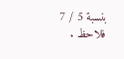بنسبة 5 / 7 فلاحظ .